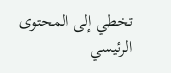تخطي إلى المحتوى الرئيسي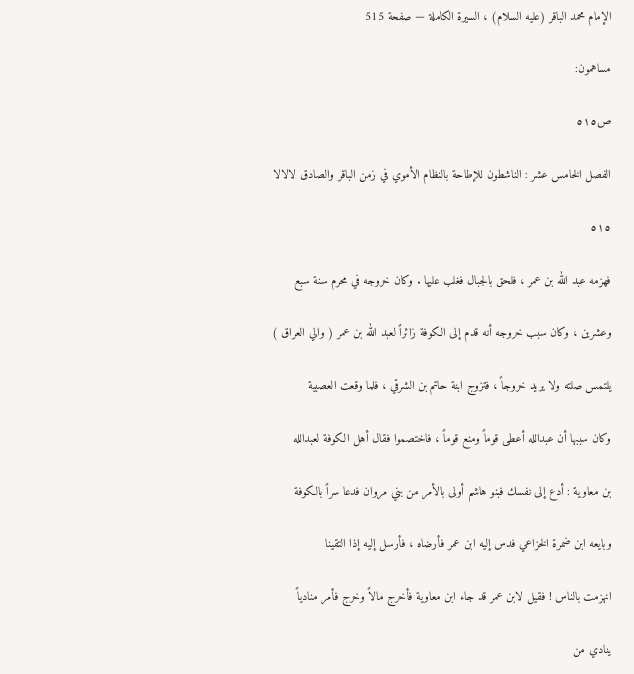الإمام محمد الباقر (عليه السلام) ، السيرة الكاملة — صفحة 515

مساهمون:

ص٥١٥

الفصل الخامس عشر : الناشطون للإطاحة بالنظام الأموي في زمن الباقر والصادق لالالا

٥١٥

فهزمه عبد الله بن عمر ، فلحق بالجبال فغلب عليها . وكان خروجه في محرم سنة سبع

وعشرين ، وكان سبب خروجه أنه قدم إلى الكوفة زائراً لعبد الله بن عمر ( والي العراق )

يلتمس صلته ولا يريد خروجاً ، فتزوج ابنة حاتم بن الشرقي ، فلما وقعت العصبية

وكان سببها أن عبدالله أعطى قوماً ومنع قوماً ، فاختصموا فقال أهل الكوفة لعبدالله

بن معاوية : أدع إلى نفسك فبنو هاشم أولى بالأمر من بني مروان فدعا سراً بالكوفة

وبايعه ابن ضمرة الخزاعي فدس إليه ابن عمر فأرضاه ، فأرسل إليه إذا التقينا

انهزمت بالناس ! فقيل لابن عمر قد جاء ابن معاوية فأخرج مالاً وخرج فأمر منادياً

ينادي من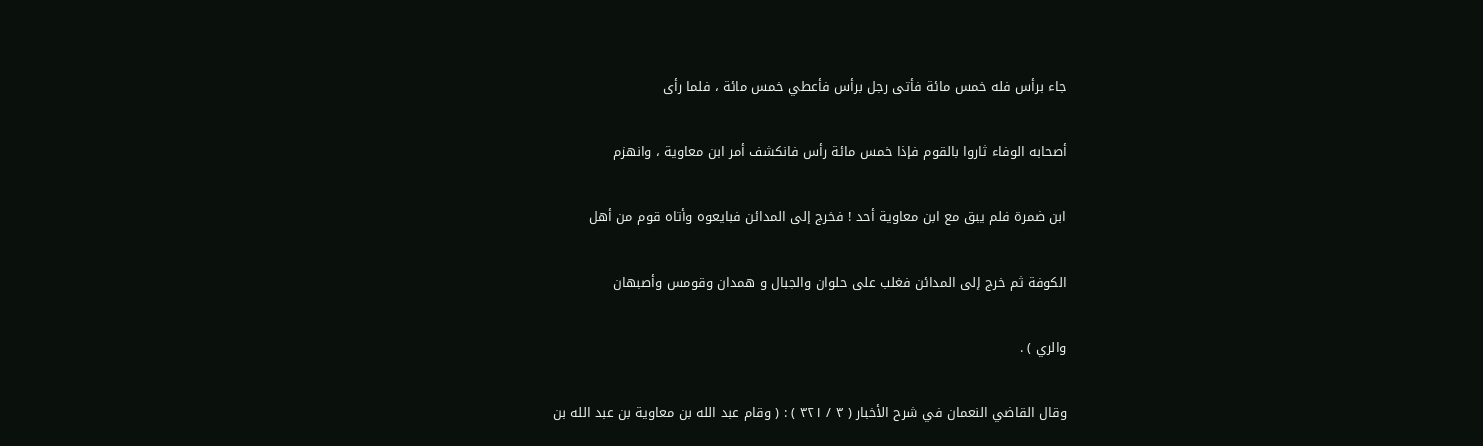جاء برأس فله خمس مائة فأتى رجل برأس فأعطي خمس مائة ، فلما رأى

أصحابه الوفاء ثاروا بالقوم فإذا خمس مائة رأس فانكشف أمر ابن معاوية ، وانهزم

ابن ضمرة فلم يبق مع ابن معاوية أحد ! فخرج إلى المدائن فبايعوه وأتاه قوم من أهل

الكوفة ثم خرج إلى المدائن فغلب على حلوان والجبال و همدان وقومس وأصبهان

والري ) .

وقال القاضي النعمان في شرح الأخبار ( ۳ / ۳۲۱ ) : ( وقام عبد الله بن معاوية بن عبد الله بن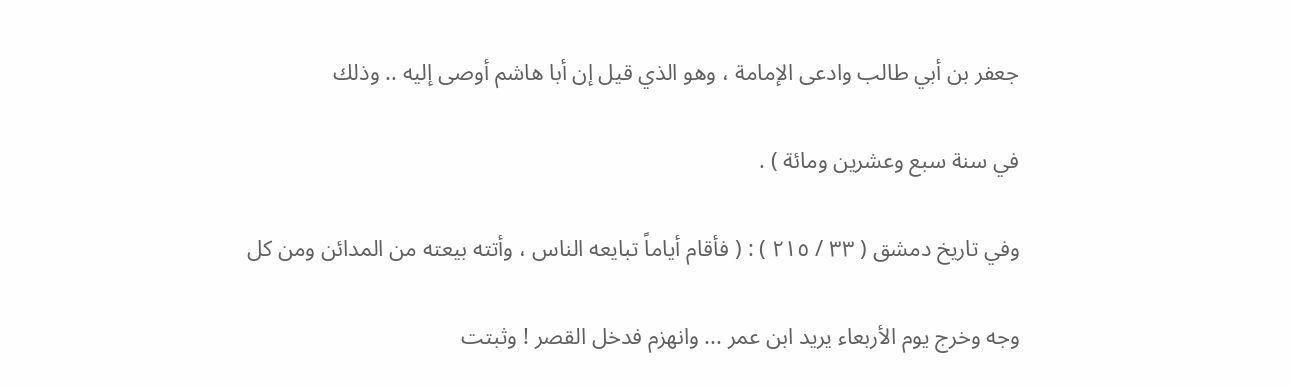جعفر بن أبي طالب وادعى الإمامة ، وهو الذي قيل إن أبا هاشم أوصى إليه .. وذلك

في سنة سبع وعشرين ومائة ) .

وفي تاريخ دمشق ( ٣٣ / ٢١٥ ) : ( فأقام أياماً تبايعه الناس ، وأتته بيعته من المدائن ومن كل

وجه وخرج يوم الأربعاء يريد ابن عمر ... وانهزم فدخل القصر ! وثبتت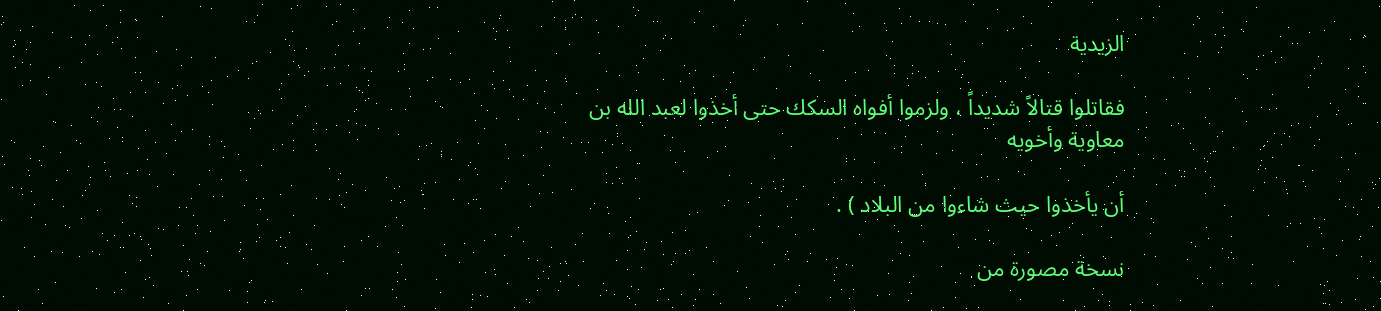الزيدية

فقاتلوا قتالاً شديداً ، ولزموا أفواه السكك حتى أخذوا لعبد الله بن معاوية وأخويه

أن يأخذوا حيث شاءوا من البلاد ) .

نسخة مصورة من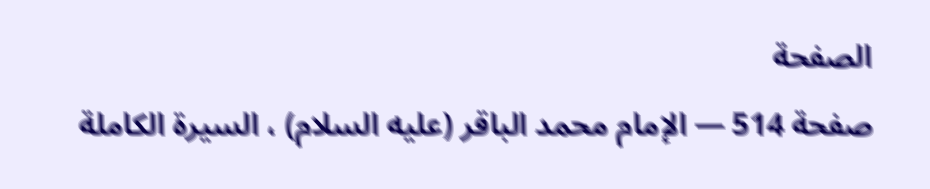الصفحة
صفحة 514 — الإمام محمد الباقر (عليه السلام) ، السيرة الكاملة